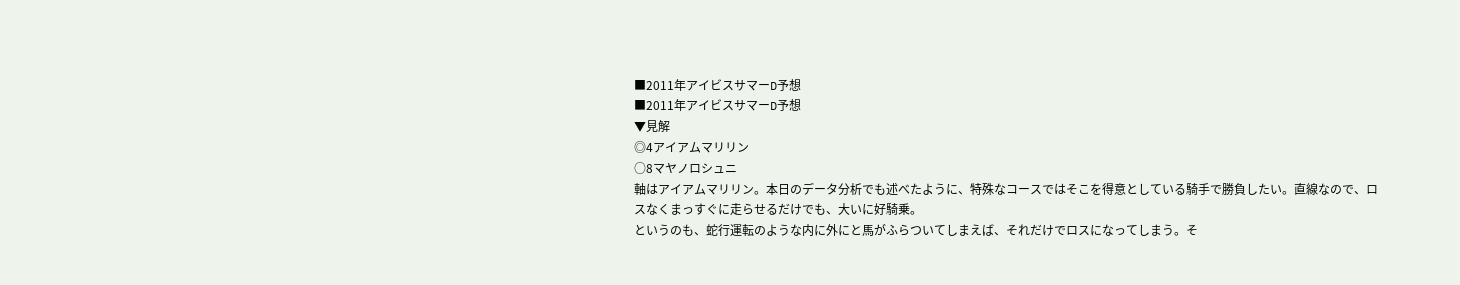■2011年アイビスサマーD予想
■2011年アイビスサマーD予想
▼見解
◎4アイアムマリリン
○8マヤノロシュニ
軸はアイアムマリリン。本日のデータ分析でも述べたように、特殊なコースではそこを得意としている騎手で勝負したい。直線なので、ロスなくまっすぐに走らせるだけでも、大いに好騎乗。
というのも、蛇行運転のような内に外にと馬がふらついてしまえば、それだけでロスになってしまう。そ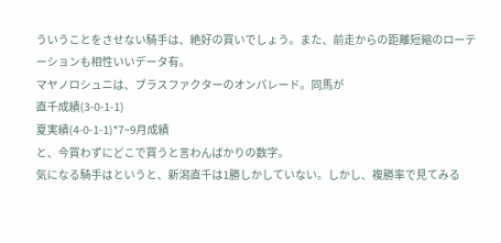ういうことをさせない騎手は、絶好の買いでしょう。また、前走からの距離短縮のローテーションも相性いいデータ有。
マヤノロシュニは、プラスファクターのオンパレード。同馬が
直千成績(3-0-1-1)
夏実績(4-0-1-1)*7~9月成績
と、今買わずにどこで買うと言わんばかりの数字。
気になる騎手はというと、新潟直千は1勝しかしていない。しかし、複勝率で見てみる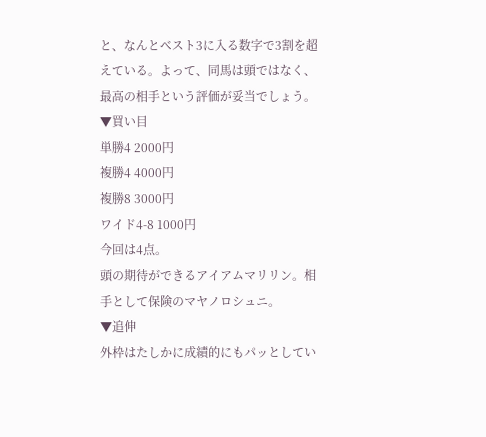と、なんとベスト3に入る数字で3割を超えている。よって、同馬は頭ではなく、最高の相手という評価が妥当でしょう。
▼買い目
単勝4 2000円
複勝4 4000円
複勝8 3000円
ワイド4-8 1000円
今回は4点。
頭の期待ができるアイアムマリリン。相手として保険のマヤノロシュニ。
▼追伸
外枠はたしかに成績的にもパッとしてい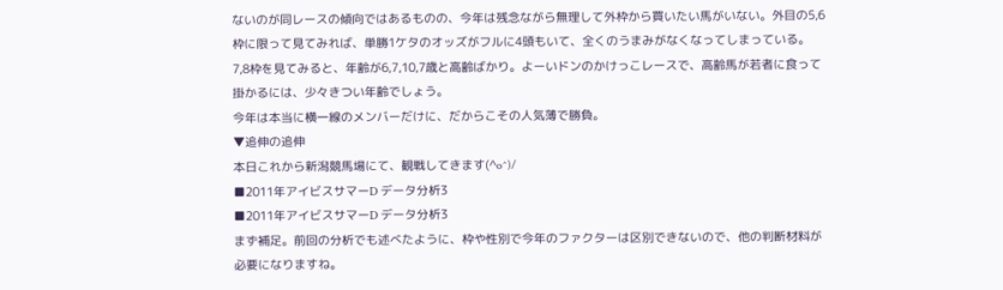ないのが同レースの傾向ではあるものの、今年は残念ながら無理して外枠から買いたい馬がいない。外目の5,6枠に限って見てみれば、単勝1ケタのオッズがフルに4頭もいて、全くのうまみがなくなってしまっている。
7,8枠を見てみると、年齢が6,7,10,7歳と高齢ばかり。よーいドンのかけっこレースで、高齢馬が若者に食って掛かるには、少々きつい年齢でしょう。
今年は本当に横一線のメンバーだけに、だからこその人気薄で勝負。
▼追伸の追伸
本日これから新潟競馬場にて、観戦してきます(^o^)/
■2011年アイビスサマーD データ分析3
■2011年アイビスサマーD データ分析3
まず補足。前回の分析でも述べたように、枠や性別で今年のファクターは区別できないので、他の判断材料が必要になりますね。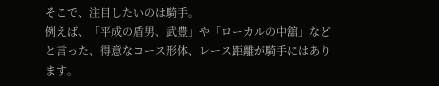そこで、注目したいのは騎手。
例えば、「平成の盾男、武豊」や「ローカルの中舘」などと言った、得意なコース形体、レース距離が騎手にはあります。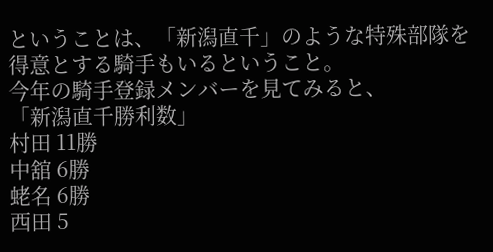ということは、「新潟直千」のような特殊部隊を得意とする騎手もいるということ。
今年の騎手登録メンバーを見てみると、
「新潟直千勝利数」
村田 11勝
中舘 6勝
蛯名 6勝
西田 5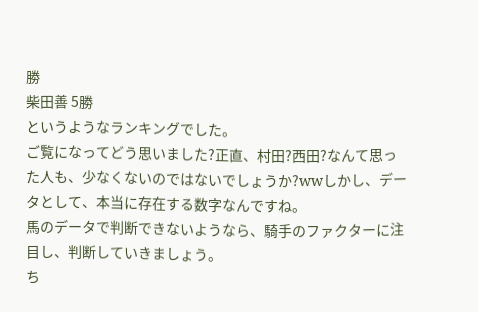勝
柴田善 5勝
というようなランキングでした。
ご覧になってどう思いました?正直、村田?西田?なんて思った人も、少なくないのではないでしょうか?wwしかし、データとして、本当に存在する数字なんですね。
馬のデータで判断できないようなら、騎手のファクターに注目し、判断していきましょう。
ち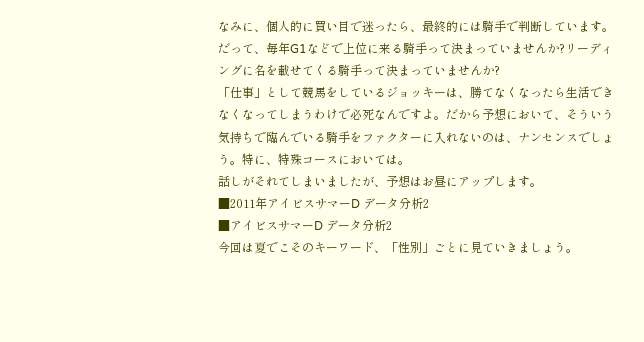なみに、個人的に買い目で迷ったら、最終的には騎手で判断しています。だって、毎年G1などで上位に来る騎手って決まっていませんか?リーディングに名を載せてくる騎手って決まっていませんか?
「仕事」として競馬をしているジョッキーは、勝てなくなったら生活できなくなってしまうわけで必死なんですよ。だから予想において、そういう気持ちで臨んでいる騎手をファクターに入れないのは、ナンセンスでしょう。特に、特殊コースにおいては。
話しがそれてしまいましたが、予想はお昼にアップします。
■2011年アイビスサマーD データ分析2
■アイビスサマーD データ分析2
今回は夏でこそのキーワード、「性別」ごとに見ていきましょう。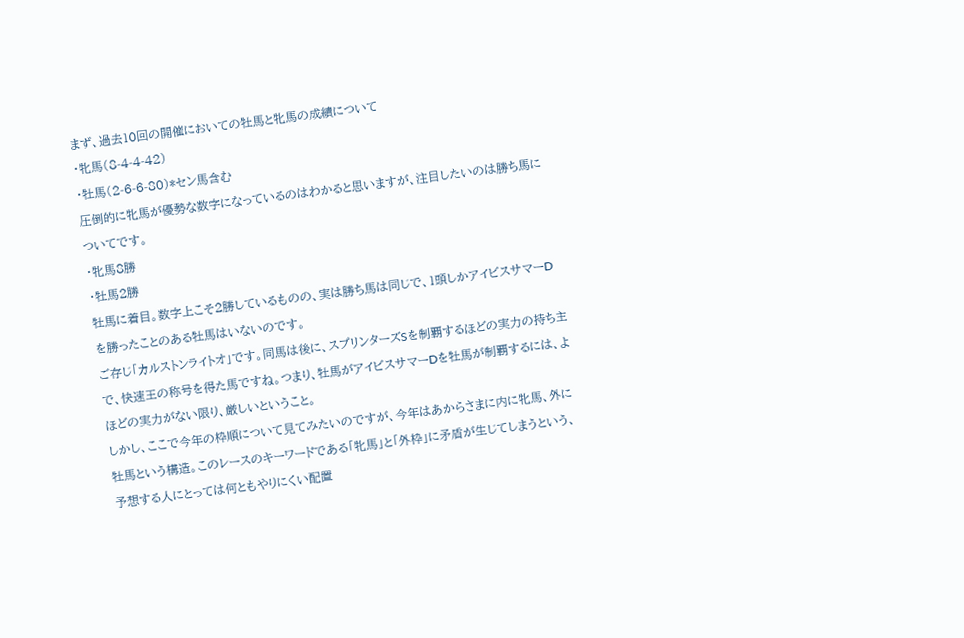まず、過去10回の開催においての牡馬と牝馬の成績について
・牝馬(8-4-4-42)
・牡馬(2-6-6-80)*セン馬含む
圧倒的に牝馬が優勢な数字になっているのはわかると思いますが、注目したいのは勝ち馬についてです。
・牝馬8勝
・牡馬2勝
牡馬に着目。数字上こそ2勝しているものの、実は勝ち馬は同じで、1頭しかアイビスサマーDを勝ったことのある牡馬はいないのです。
ご存じ「カルストンライトオ」です。同馬は後に、スプリンターズSを制覇するほどの実力の持ち主で、快速王の称号を得た馬ですね。つまり、牡馬がアイビスサマーDを牡馬が制覇するには、よほどの実力がない限り、厳しいということ。
しかし、ここで今年の枠順について見てみたいのですが、今年はあからさまに内に牝馬、外に牡馬という構造。このレースのキーワードである「牝馬」と「外枠」に矛盾が生じてしまうという、予想する人にとっては何ともやりにくい配置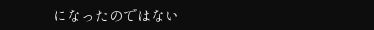になったのではない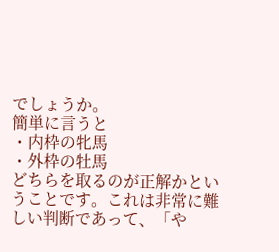でしょうか。
簡単に言うと
・内枠の牝馬
・外枠の牡馬
どちらを取るのが正解かということです。これは非常に難しい判断であって、「や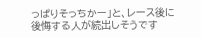っぱりそっちかー」と、レース後に後悔する人が続出しそうです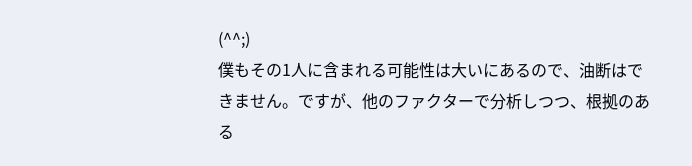(^^;)
僕もその1人に含まれる可能性は大いにあるので、油断はできません。ですが、他のファクターで分析しつつ、根拠のある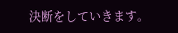決断をしていきます。